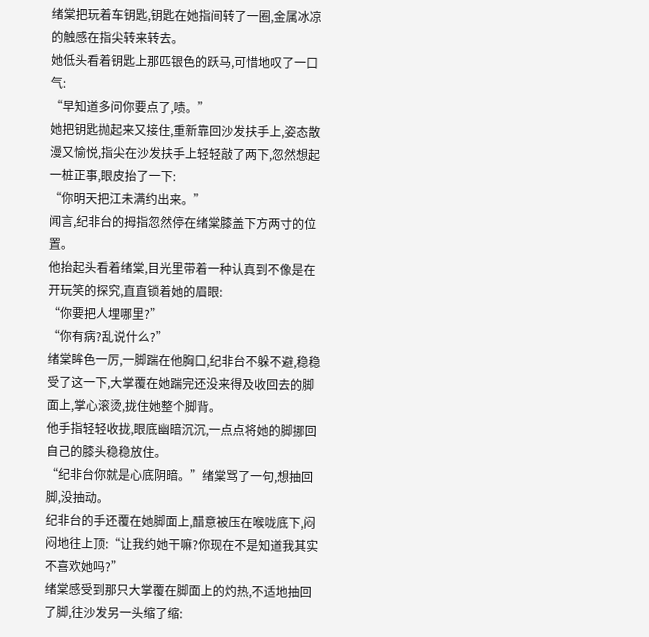绪棠把玩着车钥匙,钥匙在她指间转了一圈,金属冰凉的触感在指尖转来转去。
她低头看着钥匙上那匹银色的跃马,可惜地叹了一口气:
“早知道多问你要点了,啧。”
她把钥匙抛起来又接住,重新靠回沙发扶手上,姿态散漫又愉悦,指尖在沙发扶手上轻轻敲了两下,忽然想起一桩正事,眼皮抬了一下:
“你明天把江未满约出来。”
闻言,纪非台的拇指忽然停在绪棠膝盖下方两寸的位置。
他抬起头看着绪棠,目光里带着一种认真到不像是在开玩笑的探究,直直锁着她的眉眼:
“你要把人埋哪里?”
“你有病?乱说什么?”
绪棠眸色一厉,一脚踹在他胸口,纪非台不躲不避,稳稳受了这一下,大掌覆在她踹完还没来得及收回去的脚面上,掌心滚烫,拢住她整个脚背。
他手指轻轻收拢,眼底幽暗沉沉,一点点将她的脚挪回自己的膝头稳稳放住。
“纪非台你就是心底阴暗。”绪棠骂了一句,想抽回脚,没抽动。
纪非台的手还覆在她脚面上,醋意被压在喉咙底下,闷闷地往上顶:“让我约她干嘛?你现在不是知道我其实不喜欢她吗?”
绪棠感受到那只大掌覆在脚面上的灼热,不适地抽回了脚,往沙发另一头缩了缩: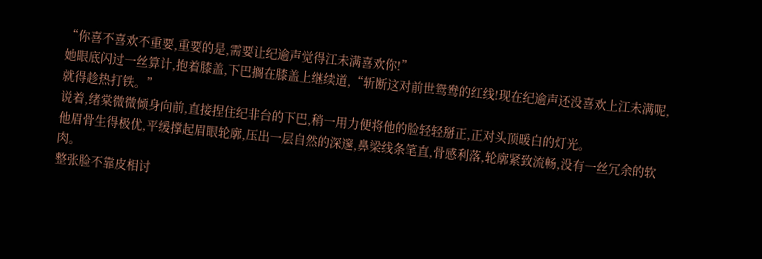“你喜不喜欢不重要,重要的是,需要让纪逾声觉得江未满喜欢你!”
她眼底闪过一丝算计,抱着膝盖,下巴搁在膝盖上继续道,“斩断这对前世鸳鸯的红线!现在纪逾声还没喜欢上江未满呢,就得趁热打铁。”
说着,绪棠微微倾身向前,直接捏住纪非台的下巴,稍一用力便将他的脸轻轻掰正,正对头顶暖白的灯光。
他眉骨生得极优,平缓撑起眉眼轮廓,压出一层自然的深邃,鼻梁线条笔直,骨感利落,轮廓紧致流畅,没有一丝冗余的软肉。
整张脸不靠皮相讨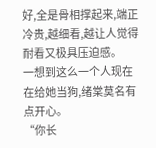好,全是骨相撑起来,端正冷贵,越细看,越让人觉得耐看又极具压迫感。
一想到这么一个人现在在给她当狗,绪棠莫名有点开心。
“你长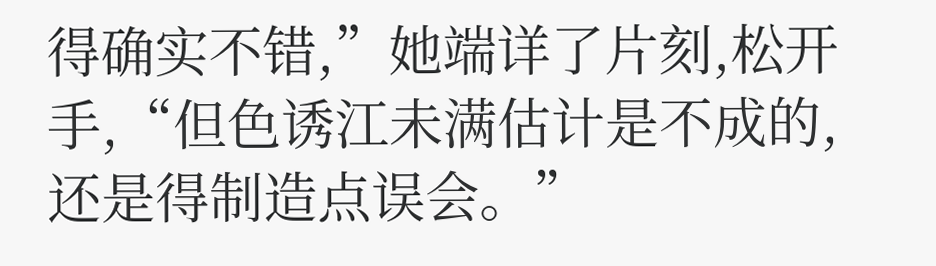得确实不错,”她端详了片刻,松开手,“但色诱江未满估计是不成的,还是得制造点误会。”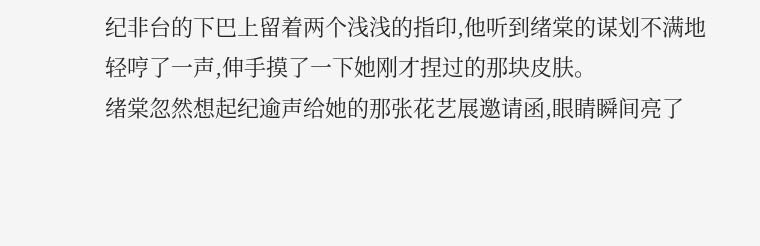纪非台的下巴上留着两个浅浅的指印,他听到绪棠的谋划不满地轻哼了一声,伸手摸了一下她刚才捏过的那块皮肤。
绪棠忽然想起纪逾声给她的那张花艺展邀请函,眼睛瞬间亮了